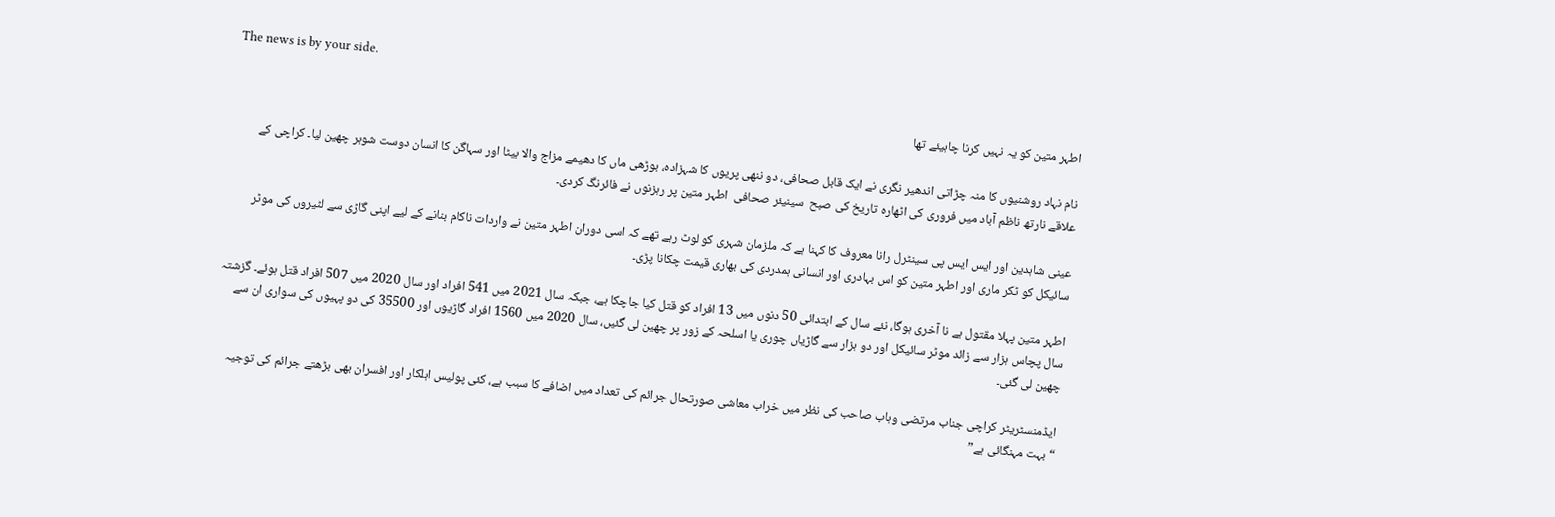The news is by your side.

اطہر متین کو یہ نہیں کرنا چاہیئے تھا

نام نہاد روشنیوں کا منہ چڑاتی اندھیر نگری نے ایک قابل صحافی، دو ننھی پریوں کا شہزادہ، بوڑھی ماں کا دھیمے مزاج والا بیٹا اور سہاگن کا انسان دوست شوہر چھین لیا۔ کراچی کے علاقے نارتھ ناظم آباد میں فروری کی اٹھارہ تاریخ کی صبح  سینیئر صحافی  اطہر متین پر رہزنوں نے فائرنگ کردی۔

عینی شاہدین اور ایس ایس پی سینٹرل رانا معروف کا کہنا ہے کہ ملزمان شہری کو لوٹ رہے تھے کہ اسی دوران اطہر متین نے واردات ناکام بنانے کے لیے اپنی گاڑی سے لٹیروں کی موٹر سائیکل کو ٹکر ماری اور اطہر متین کو اس بہادری اور انسانی ہمدردی کی بھاری قیمت چکانا پڑی۔

اطہر متین پہلا مقتول ہے نا آخری ہوگا، نئے سال کے ابتدائی 50 دنوں میں 13 افراد کو قتل کیا جاچکا ہے، جبکہ سال 2021 میں 541 افراد اور سال 2020 میں 507 افراد قتل ہوئے۔ گزشتہ سال پچاس ہزار سے زائد موٹر سائیکل اور دو ہزار سے گاڑیاں چوری یا اسلحہ کے زور پر چھین لی گئیں، سال 2020 میں 1560 افراد گاڑیوں اور 35500 کی دو پہیوں کی سواری ان سے چھین لی گئی۔

ایڈمنسٹریٹر کراچی جناب مرتضی وہاب صاحب کی نظر میں خراب معاشی صورتحال جرائم کی تعداد میں اضافے کا سبب ہے، کئی پولیس اہلکار اور افسران بھی بڑھتے جرائم کی توجیہ “بہت مہنگائی ہے”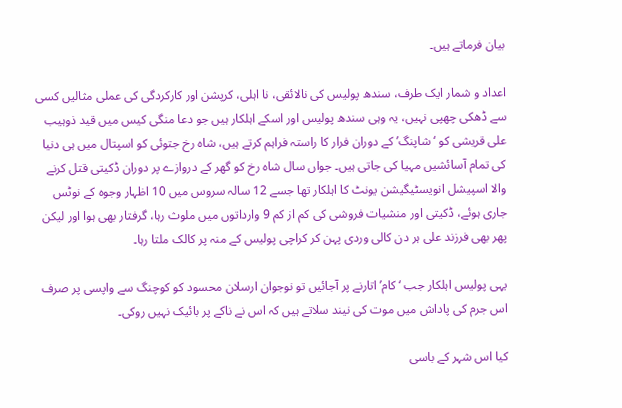بیان فرماتے ہیں۔

اعداد و شمار ایک طرف، سندھ پولیس کی نالائقی، نا اہلی، کرپشن اور کارکردگی کی عملی مثالیں کسی سے ڈھکی چھپی نہیں، یہ وہی سندھ پولیس اور اسکے اہلکار ہیں جو دعا منگی کیس میں قید ذوہیب علی قریشی کو ‘شاپنگ’ کے دوران فرار کا راستہ فراہم کرتے ہیں، شاہ رخ جتوئی کو اسپتال میں ہی دنیا کی تمام آسائشیں مہیا کی جاتی ہیں۔ جواں سال شاہ رخ کو گھر کے دروازے پر دوران ڈکیتی قتل کرنے والا اسپیشل انویسٹیگیشن یونٹ کا اہلکار تھا جسے 12 سالہ سروس میں 10 اظہار وجوہ کے نوٹس جاری ہوئے، ڈکیتی اور منشیات فروشی کی کم از کم 9 وارداتوں میں ملوث رہا، گرفتار بھی ہوا اور لیکن پھر بھی فرزند علی ہر دن کالی وردی پہن کر کراچی پولیس کے منہ پر کالک ملتا رہا۔

یہی پولیس اہلکار جب ‘کام’ اتارنے پر آجائیں تو نوجوان ارسلان محسود کو کوچنگ سے واپسی پر صرف اس جرم کی پاداش میں موت کی نیند سلاتے ہیں کہ اس نے ناکے پر بائیک نہیں روکی۔

کیا اس شہر کے باسی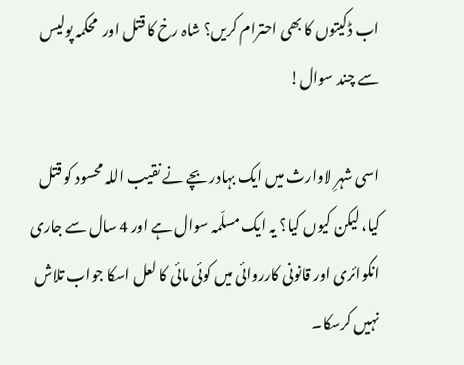اب ڈکیتوں کا بھی احترام کریں؟ شاہ رخ کا قتل اور  محکمہ پولیس سے چند سوال!

اسی شہرِ لاوارث میں ایک بہادر بچے نے نقیب اللہ محسود کو قتل کیا، لیکن کیوں کیا؟ یہ ایک مسلّمہ سوال ہے اور 4 سال سے جاری انکوائری اور قانونی کارروائی میں کوئی مائی کا لعل اسکا جواب تلاش نہیں کرسکا۔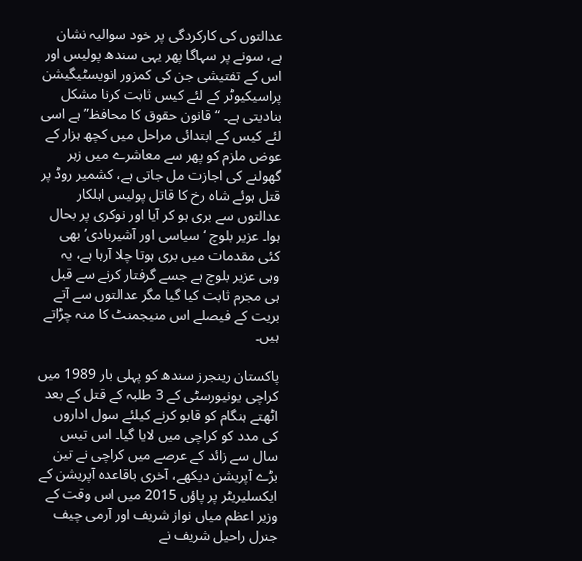عدالتوں کی کارکردگی پر خود سوالیہ نشان ہے، سونے پر سہاگا پھر یہی سندھ پولیس اور اس کے تفتیشی جن کی کمزور انویسٹیگیشن پراسیکیوٹر کے لئے کیس ثابت کرنا مشکل بنادیتی ہے۔ “قانون حقوق کا محافظ” ہے اسی لئے کیس کے ابتدائی مراحل میں کچھ ہزار کے عوض ملزم کو پھر سے معاشرے میں زہر گھولنے کی اجازت مل جاتی ہے، کشمیر روڈ پر قتل ہوئے شاہ رخ کا قاتل پولیس اہلکار عدالتوں سے بری ہو کر آیا اور نوکری پر بحال ہوا۔ عزیر بلوچ ‘سیاسی اور آشیربادی’ بھی کئی مقدمات میں بری ہوتا چلا آرہا ہے، یہ وہی عزیر بلوچ ہے جسے گرفتار کرنے سے قبل ہی مجرم ثابت کیا گیا مگر عدالتوں سے آتے بریت کے فیصلے اس منیجمنٹ کا منہ چڑاتے ہیں۔

پاکستان رینجرز سندھ کو پہلی بار 1989 میں کراچی یونیورسٹی کے 3 طلبہ کے قتل کے بعد اٹھتے ہنگام کو قابو کرنے کیلئے سول اداروں کی مدد کو کراچی میں لایا گیا۔ اس تیس سال سے زائد کے عرصے میں کراچی نے تین بڑے آپریشن دیکھے، آخری باقاعدہ آپریشن کے ایکسلیریٹر پر پاؤں 2015 میں اس وقت کے وزیر اعظم میاں نواز شریف اور آرمی چیف جنرل راحیل شریف نے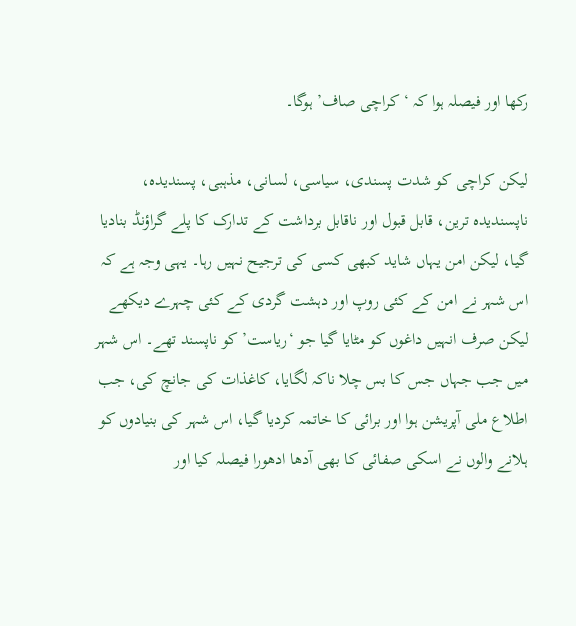رکھا اور فیصلہ ہوا کہ ‘کراچی صاف’ ہوگا۔

لیکن کراچی کو شدت پسندی، سیاسی، لسانی، مذہبی، پسندیدہ، ناپسندیدہ ترین، قابل قبول اور ناقابل برداشت کے تدارک کا پلے گراؤنڈ بنادیا گیا، لیکن امن یہاں شاید کبھی کسی کی ترجیح نہیں رہا۔ یہی وجہ ہے کہ اس شہر نے امن کے کئی روپ اور دہشت گردی کے کئی چہرے دیکھے لیکن صرف انہیں داغوں کو مٹایا گیا جو ‘ریاست’ کو ناپسند تھے۔ اس شہر میں جب جہاں جس کا بس چلا ناکہ لگایا، کاغذات کی جانچ کی، جب اطلاع ملی آپریشن ہوا اور برائی کا خاتمہ کردیا گیا، اس شہر کی بنیادوں کو ہلانے والوں نے اسکی صفائی کا بھی آدھا ادھورا فیصلہ کیا اور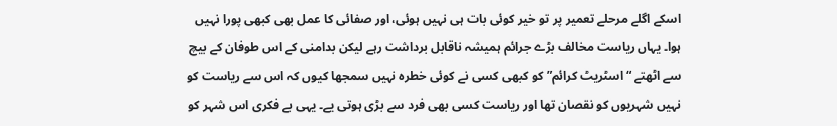اسکے اگلے مرحلے تعمیر پر تو خیر کوئی بات ہی نہیں ہوئی، اور صفائی کا عمل بھی کبھی پورا نہیں ہوا۔ یہاں ریاست مخالف بڑے جرائم ہمیشہ ناقابل برداشت رہے لیکن بدامنی کے اس طوفان کے بیچ سے اٹھتے “اسٹریٹ کرائم” کو کبھی کسی نے کوئی خطرہ نہیں سمجھا کیوں کہ اس سے ریاست کو نہیں شہریوں کو نقصان تھا اور ریاست کسی بھی فرد سے بڑی ہوتی یے۔ یہی بے فکری اس شہر کو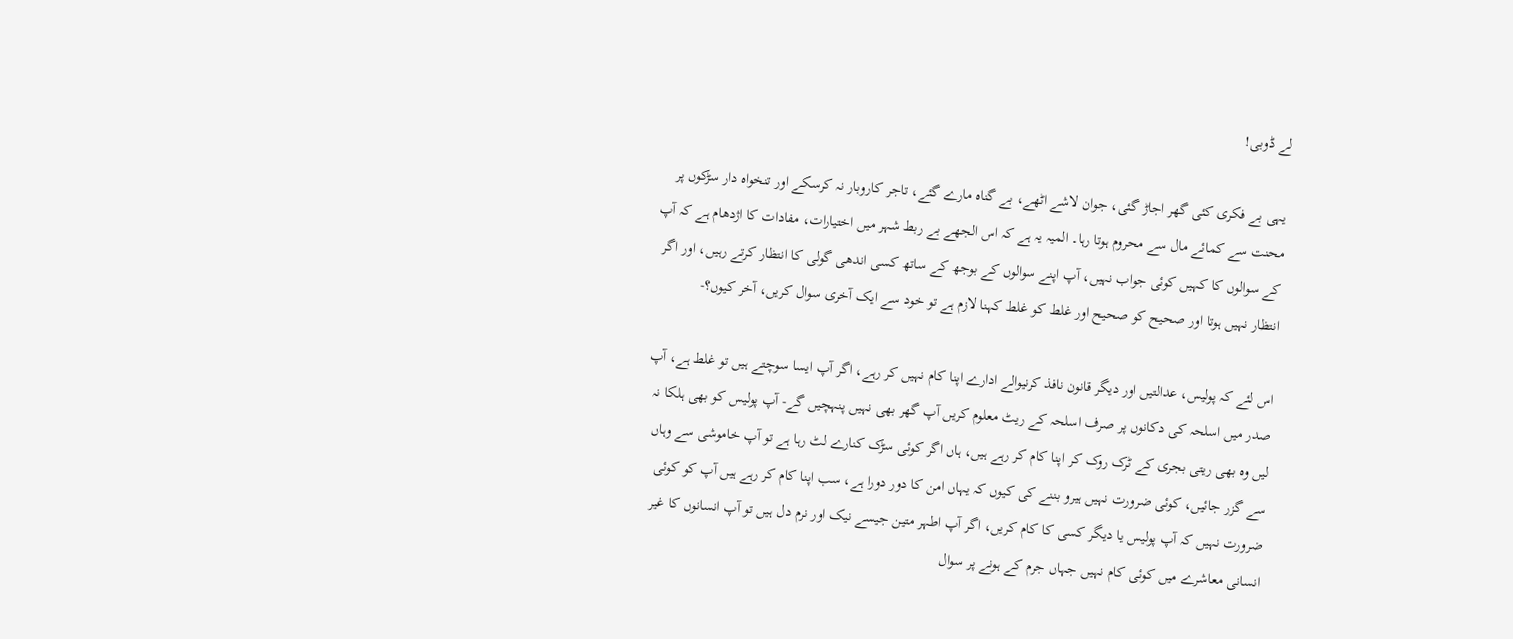لے ڈوبی!

یہی بے فکری کئی گھر اجاڑ گئی، جوان لاشے اٹھے، بے گناہ مارے گئے، تاجر کاروبار نہ کرسکے اور تنخواہ دار سڑکوں پر محنت سے کمائے مال سے محروم ہوتا رہا۔ المیہ یہ ہے کہ اس الجھے بے ربط شہر میں اختیارات، مفادات کا اژدھام ہے کہ آپ کے سوالوں کا کہیں کوئی جواب نہیں، آپ اپنے سوالوں کے بوجھ کے ساتھ کسی اندھی گولی کا انتظار کرتے رہیں، اور اگر انتظار نہیں ہوتا اور صحیح کو صحیح اور غلط کو غلط کہنا لازم ہے تو خود سے ایک آخری سوال کریں، آخر کیوں؟-

اس لئے کہ پولیس، عدالتیں اور دیگر قانون نافذ کرنیوالے ادارے اپنا کام نہیں کر رہے، اگر آپ ایسا سوچتے ہیں تو غلط ہے، آپ صدر میں اسلحہ کی دکانوں پر صرف اسلحہ کے ریٹ معلوم کریں آپ گھر بھی نہیں پنہچیں گے- آپ پولیس کو بھی ہلکا نہ لیں وہ بھی ریتی بجری کے ٹرک روک کر اپنا کام کر رہے ہیں، ہاں اگر کوئی سڑک کنارے لٹ رہا ہے تو آپ خاموشی سے وہاں سے گزر جائیں، کوئی ضرورت نہیں ہیرو بننے کی کیوں کہ یہاں امن کا دور دورا ہے، سب اپنا کام کر رہے ہیں آپ کو کوئی ضرورت نہیں کہ آپ پولیس یا دیگر کسی کا کام کریں، اگر آپ اطہر متین جیسے نیک اور نرم دل ہیں تو آپ انسانوں کا غیر انسانی معاشرے میں کوئی کام نہیں جہاں جرم کے ہونے پر سوال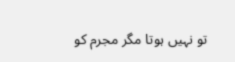تو نہیں ہوتا مگر مجرم کو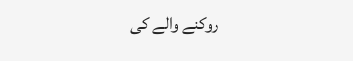روکنے والے کی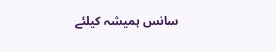سانس ہمیشہ کیلئے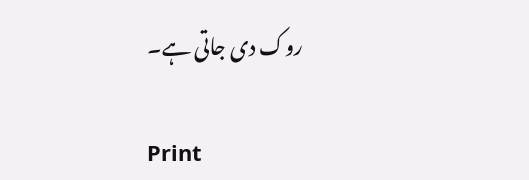روک دی جاتی ہے۔

Print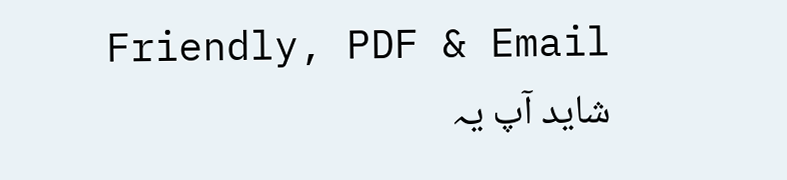Friendly, PDF & Email
شاید آپ یہ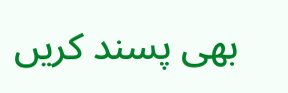بھی پسند کریں